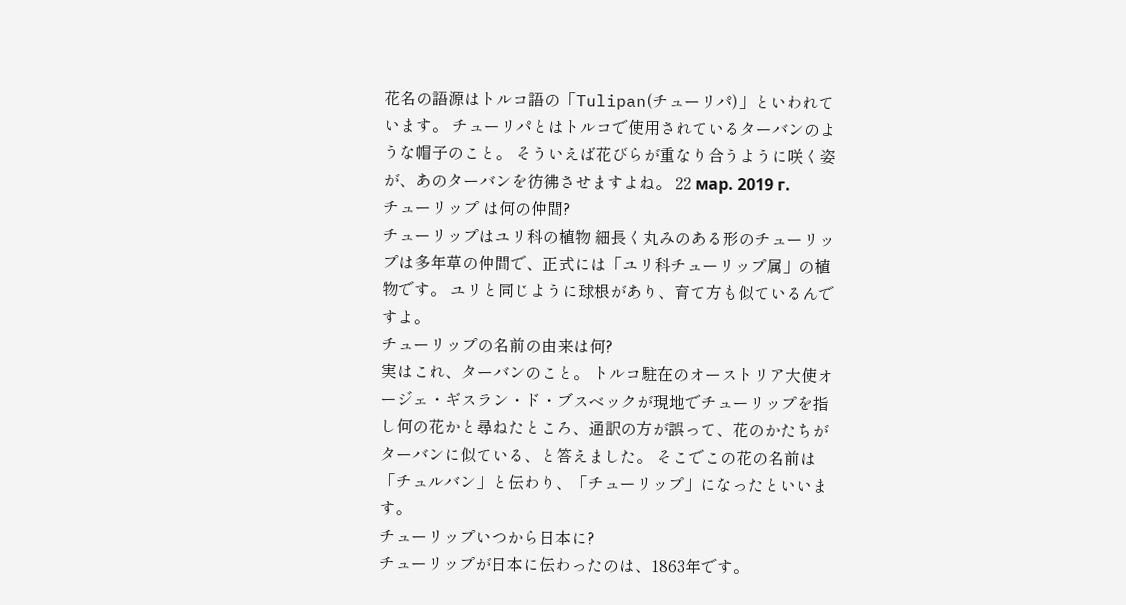花名の語源はトルコ語の「Tulipan(チューリパ)」といわれています。 チューリパとはトルコで使用されているターバンのような帽子のこと。 そういえば花びらが重なり合うように咲く姿が、あのターバンを彷彿させますよね。 22 мар. 2019 г.
チューリップ は何の仲間?
チューリップはユリ科の植物 細長く丸みのある形のチューリップは多年草の仲間で、正式には「ユリ科チューリップ属」の植物です。 ユリと同じように球根があり、育て方も似ているんですよ。
チューリップの名前の由来は何?
実はこれ、ターバンのこと。 トルコ駐在のオーストリア大使オージェ・ギスラン・ド・ブスベックが現地でチューリップを指し何の花かと尋ねたところ、通訳の方が誤って、花のかたちがターバンに似ている、と答えました。 そこでこの花の名前は「チュルバン」と伝わり、「チューリップ」になったといいます。
チューリップいつから日本に?
チューリップが日本に伝わったのは、1863年です。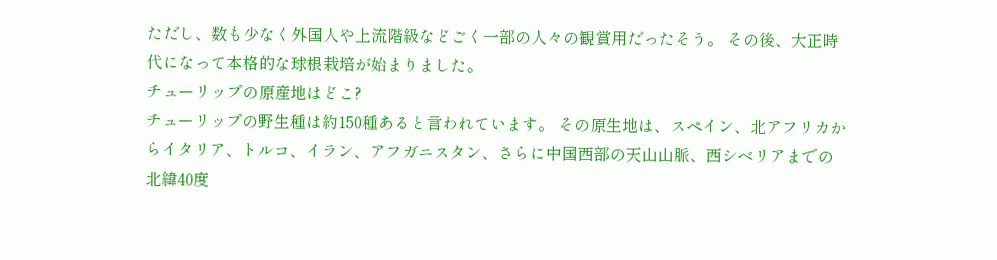ただし、数も少なく外国人や上流階級などごく一部の人々の観賞用だったそう。 その後、大正時代になって本格的な球根栽培が始まりました。
チューリップの原産地はどこ?
チューリップの野生種は約150種あると言われています。 その原生地は、スペイン、北アフリカからイタリア、トルコ、イラン、アフガニスタン、さらに中国西部の天山山脈、西シベリアまでの北緯40度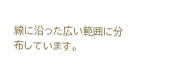線に沿った広い範囲に分布しています。